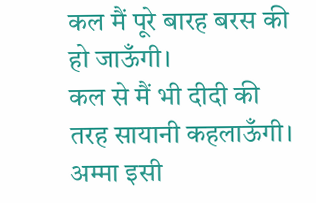कल मैं पूरे बारह बरस की हो जाऊँगी।
कल से मैं भी दीदी की तरह सायानी कहलाऊँगी।
अम्मा इसी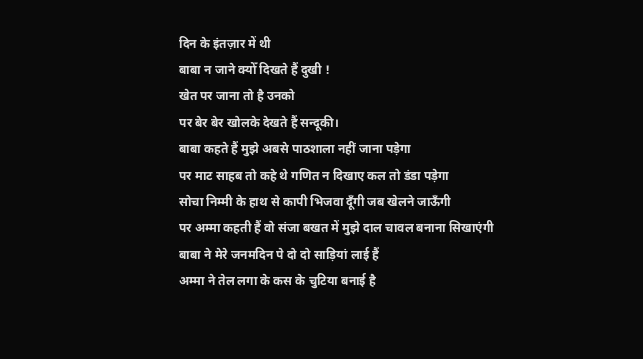दिन के इंतज़ार में थी
बाबा न जाने क्योँ दिखते हैं दुखी !
खेत पर जाना तो है उनको
पर बेर बेर खोलके देखते हैं सन्दूकी।
बाबा कहते हैं मुझे अबसे पाठशाला नहीं जाना पड़ेगा
पर माट साहब तो कहे थे गणित न दिखाए कल तो डंडा पड़ेगा
सोचा निम्मी के हाथ से कापी भिजवा दूँगी जब खेलने जाऊँगी
पर अम्मा कहती हैं वो संजा बखत में मुझे दाल चावल बनाना सिखाएंगी
बाबा ने मेरे जनमदिन पे दो दो साड़ियां लाई हैं
अम्मा ने तेल लगा के कस के चुटिया बनाई है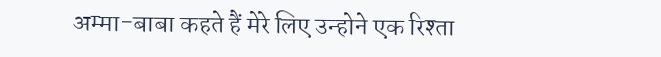अम्मा-बाबा कहते हैं मेरे लिए उन्होने एक रिश्ता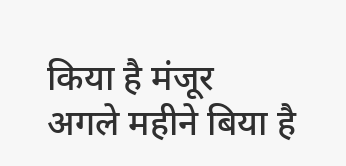किया है मंजूर
अगले महीने बिया है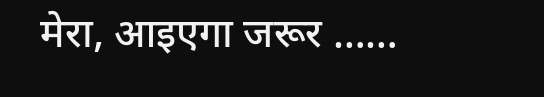मेरा, आइएगा जरूर ……